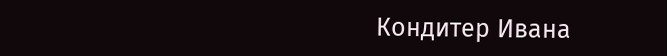Кондитер Ивана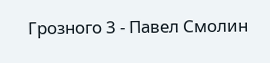Грозного 3 - Павел Смолин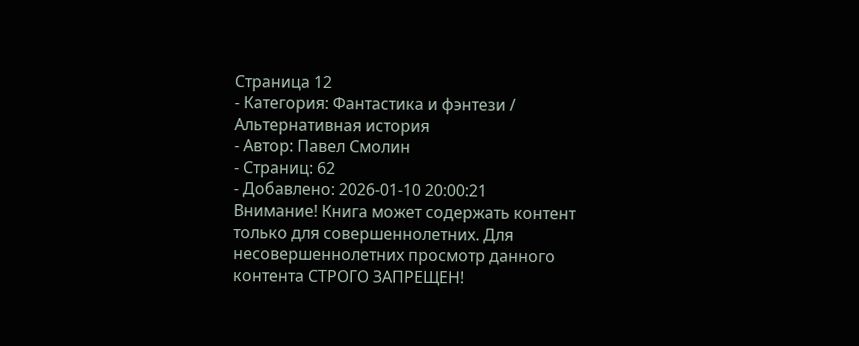Страница 12
- Категория: Фантастика и фэнтези / Альтернативная история
- Автор: Павел Смолин
- Страниц: 62
- Добавлено: 2026-01-10 20:00:21
Внимание! Книга может содержать контент только для совершеннолетних. Для несовершеннолетних просмотр данного контента СТРОГО ЗАПРЕЩЕН!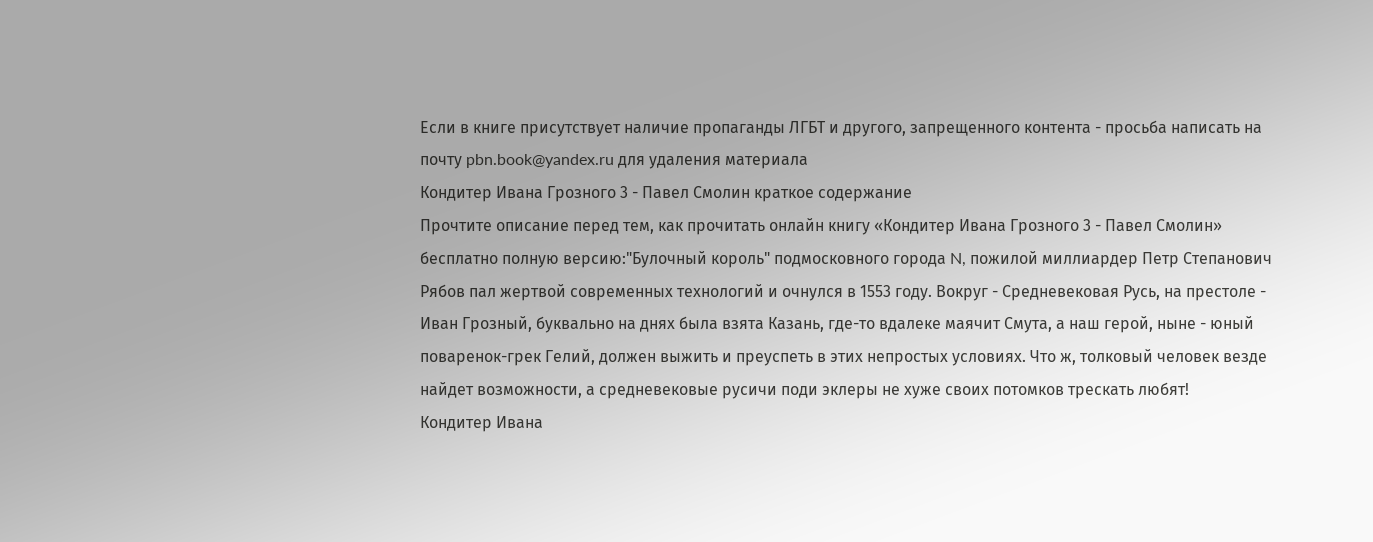Если в книге присутствует наличие пропаганды ЛГБТ и другого, запрещенного контента - просьба написать на почту pbn.book@yandex.ru для удаления материала
Кондитер Ивана Грозного 3 - Павел Смолин краткое содержание
Прочтите описание перед тем, как прочитать онлайн книгу «Кондитер Ивана Грозного 3 - Павел Смолин» бесплатно полную версию:"Булочный король" подмосковного города N, пожилой миллиардер Петр Степанович Рябов пал жертвой современных технологий и очнулся в 1553 году. Вокруг - Средневековая Русь, на престоле - Иван Грозный, буквально на днях была взята Казань, где-то вдалеке маячит Смута, а наш герой, ныне - юный поваренок-грек Гелий, должен выжить и преуспеть в этих непростых условиях. Что ж, толковый человек везде найдет возможности, а средневековые русичи поди эклеры не хуже своих потомков трескать любят!
Кондитер Ивана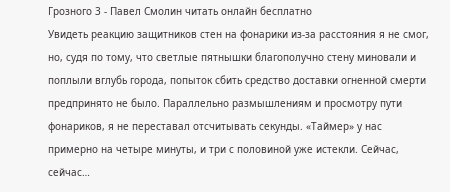Грозного 3 - Павел Смолин читать онлайн бесплатно
Увидеть реакцию защитников стен на фонарики из-за расстояния я не смог, но, судя по тому, что светлые пятнышки благополучно стену миновали и поплыли вглубь города, попыток сбить средство доставки огненной смерти предпринято не было. Параллельно размышлениям и просмотру пути фонариков, я не переставал отсчитывать секунды. «Таймер» у нас примерно на четыре минуты, и три с половиной уже истекли. Сейчас, сейчас…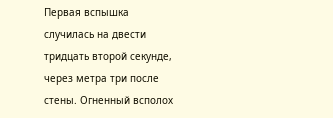Первая вспышка случилась на двести тридцать второй секунде, через метра три после стены. Огненный всполох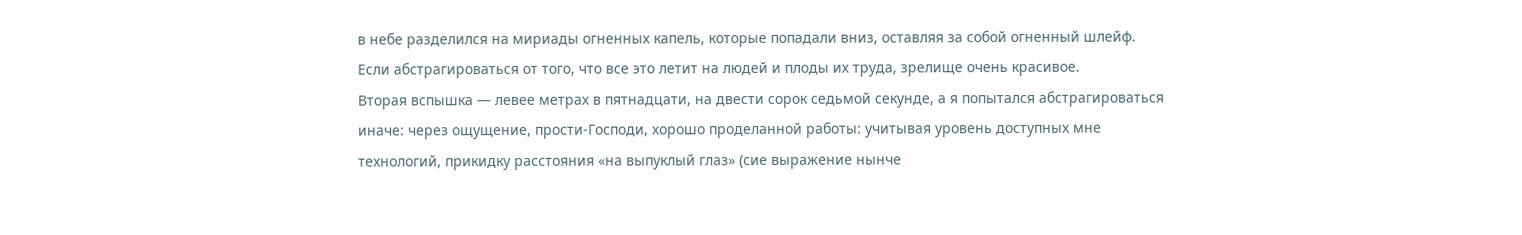в небе разделился на мириады огненных капель, которые попадали вниз, оставляя за собой огненный шлейф. Если абстрагироваться от того, что все это летит на людей и плоды их труда, зрелище очень красивое.
Вторая вспышка — левее метрах в пятнадцати, на двести сорок седьмой секунде, а я попытался абстрагироваться иначе: через ощущение, прости-Господи, хорошо проделанной работы: учитывая уровень доступных мне технологий, прикидку расстояния «на выпуклый глаз» (сие выражение нынче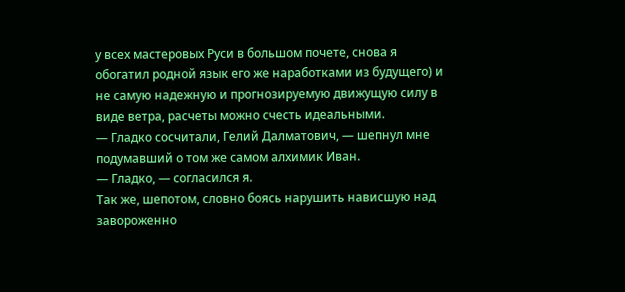у всех мастеровых Руси в большом почете, снова я обогатил родной язык его же наработками из будущего) и не самую надежную и прогнозируемую движущую силу в виде ветра, расчеты можно счесть идеальными.
— Гладко сосчитали, Гелий Далматович, — шепнул мне подумавший о том же самом алхимик Иван.
— Гладко, — согласился я.
Так же, шепотом, словно боясь нарушить нависшую над завороженно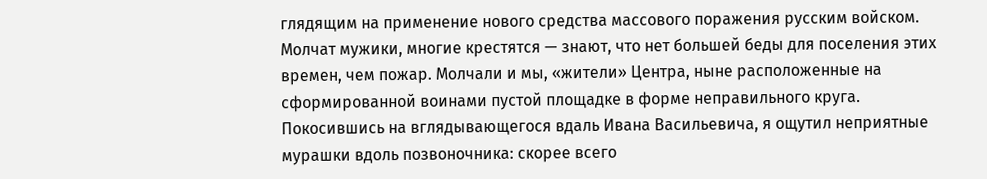глядящим на применение нового средства массового поражения русским войском. Молчат мужики, многие крестятся — знают, что нет большей беды для поселения этих времен, чем пожар. Молчали и мы, «жители» Центра, ныне расположенные на сформированной воинами пустой площадке в форме неправильного круга. Покосившись на вглядывающегося вдаль Ивана Васильевича, я ощутил неприятные мурашки вдоль позвоночника: скорее всего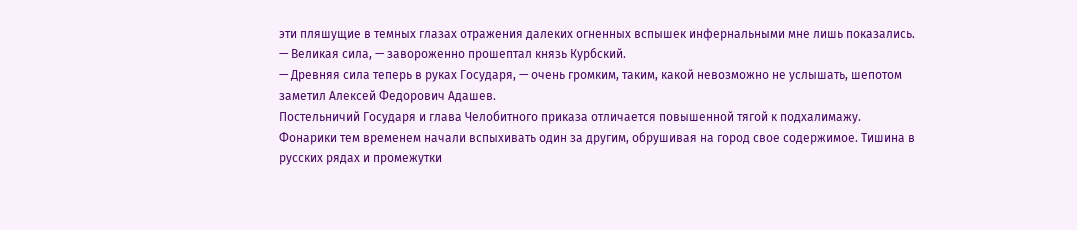эти пляшущие в темных глазах отражения далеких огненных вспышек инфернальными мне лишь показались.
— Великая сила, — завороженно прошептал князь Курбский.
— Древняя сила теперь в руках Государя, — очень громким, таким, какой невозможно не услышать, шепотом заметил Алексей Федорович Адашев.
Постельничий Государя и глава Челобитного приказа отличается повышенной тягой к подхалимажу.
Фонарики тем временем начали вспыхивать один за другим, обрушивая на город свое содержимое. Тишина в русских рядах и промежутки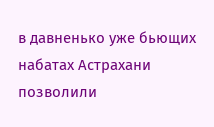в давненько уже бьющих набатах Астрахани позволили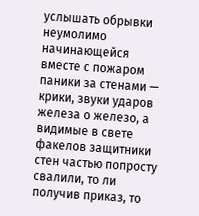услышать обрывки неумолимо начинающейся вместе с пожаром паники за стенами — крики, звуки ударов железа о железо, а видимые в свете факелов защитники стен частью попросту свалили, то ли получив приказ, то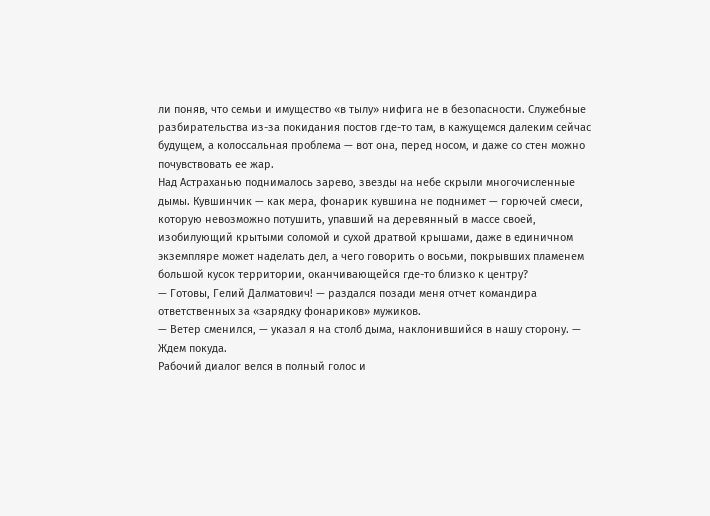ли поняв, что семьи и имущество «в тылу» нифига не в безопасности. Служебные разбирательства из-за покидания постов где-то там, в кажущемся далеким сейчас будущем, а колоссальная проблема — вот она, перед носом, и даже со стен можно почувствовать ее жар.
Над Астраханью поднималось зарево, звезды на небе скрыли многочисленные дымы. Кувшинчик — как мера, фонарик кувшина не поднимет — горючей смеси, которую невозможно потушить, упавший на деревянный в массе своей, изобилующий крытыми соломой и сухой дратвой крышами, даже в единичном экземпляре может наделать дел, а чего говорить о восьми, покрывших пламенем большой кусок территории, оканчивающейся где-то близко к центру?
— Готовы, Гелий Далматович! — раздался позади меня отчет командира ответственных за «зарядку фонариков» мужиков.
— Ветер сменился, — указал я на столб дыма, наклонившийся в нашу сторону. — Ждем покуда.
Рабочий диалог велся в полный голос и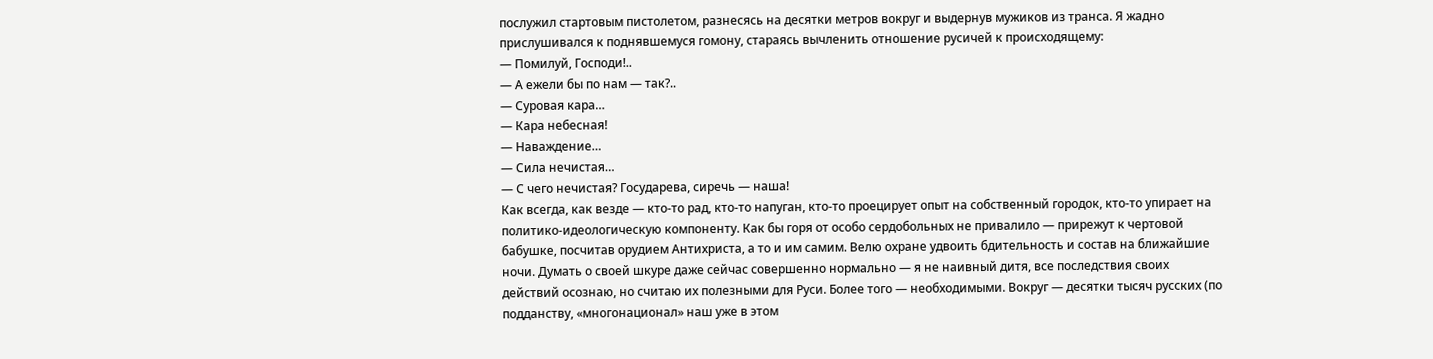послужил стартовым пистолетом, разнесясь на десятки метров вокруг и выдернув мужиков из транса. Я жадно прислушивался к поднявшемуся гомону, стараясь вычленить отношение русичей к происходящему:
— Помилуй, Господи!..
— А ежели бы по нам — так?..
— Суровая кара…
— Кара небесная!
— Наваждение…
— Сила нечистая…
— С чего нечистая? Государева, сиречь — наша!
Как всегда, как везде — кто-то рад, кто-то напуган, кто-то проецирует опыт на собственный городок, кто-то упирает на политико-идеологическую компоненту. Как бы горя от особо сердобольных не привалило — прирежут к чертовой бабушке, посчитав орудием Антихриста, а то и им самим. Велю охране удвоить бдительность и состав на ближайшие ночи. Думать о своей шкуре даже сейчас совершенно нормально — я не наивный дитя, все последствия своих действий осознаю, но считаю их полезными для Руси. Более того — необходимыми. Вокруг — десятки тысяч русских (по подданству, «многонационал» наш уже в этом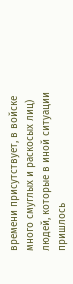времени присутствует, в войске много смуглых и раскосых лиц) людей, которые в иной ситуации пришлось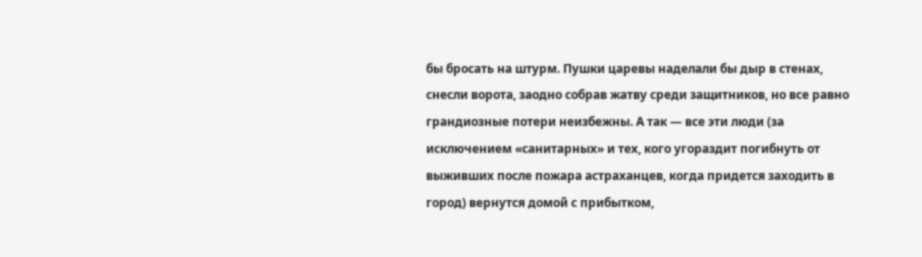бы бросать на штурм. Пушки царевы наделали бы дыр в стенах, снесли ворота, заодно собрав жатву среди защитников, но все равно грандиозные потери неизбежны. А так — все эти люди (за исключением «санитарных» и тех, кого угораздит погибнуть от выживших после пожара астраханцев, когда придется заходить в город) вернутся домой с прибытком,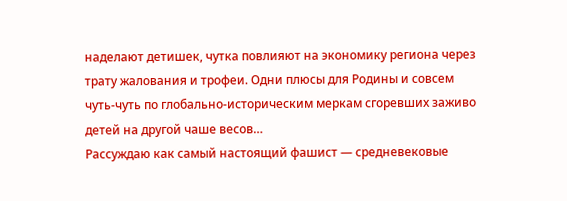наделают детишек, чутка повлияют на экономику региона через трату жалования и трофеи. Одни плюсы для Родины и совсем чуть-чуть по глобально-историческим меркам сгоревших заживо детей на другой чаше весов…
Рассуждаю как самый настоящий фашист — средневековые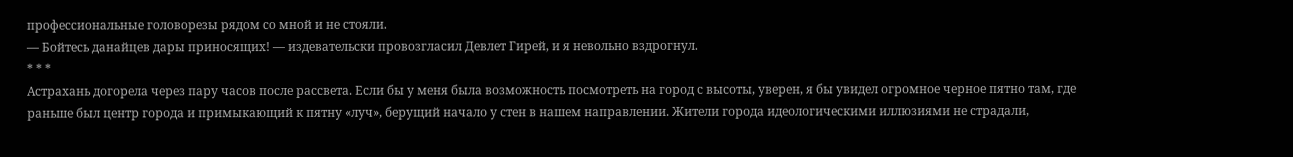профессиональные головорезы рядом со мной и не стояли.
— Бойтесь данайцев дары приносящих! — издевательски провозгласил Девлет Гирей, и я невольно вздрогнул.
* * *
Астрахань догорела через пару часов после рассвета. Если бы у меня была возможность посмотреть на город с высоты, уверен, я бы увидел огромное черное пятно там, где раньше был центр города и примыкающий к пятну «луч», берущий начало у стен в нашем направлении. Жители города идеологическими иллюзиями не страдали,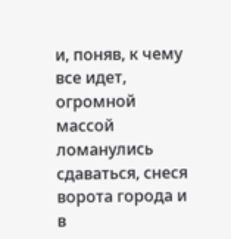и, поняв, к чему все идет, огромной массой ломанулись сдаваться, снеся ворота города и в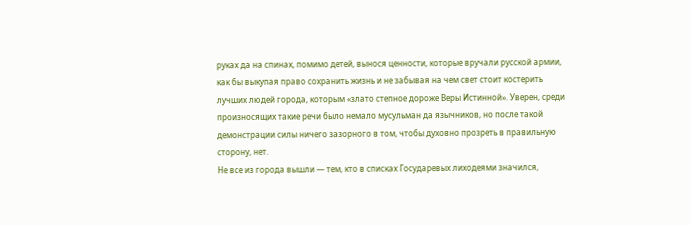руках да на спинах, помимо детей, вынося ценности, которые вручали русской армии, как бы выкупая право сохранить жизнь и не забывая на чем свет стоит костерить лучших людей города, которым «злато степное дороже Веры Истинной». Уверен, среди произносящих такие речи было немало мусульман да язычников, но после такой демонстрации силы ничего зазорного в том, чтобы духовно прозреть в правильную сторону, нет.
Не все из города вышли — тем, кто в списках Государевых лиходеями значился,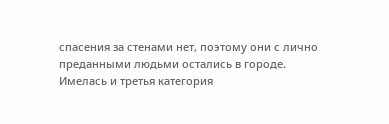спасения за стенами нет, поэтому они с лично преданными людьми остались в городе. Имелась и третья категория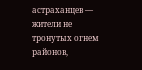астраханцев — жители не тронутых огнем районов,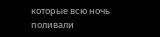которые всю ночь поливали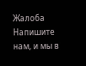Жалоба
Напишите нам, и мы в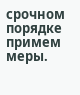срочном порядке примем меры.